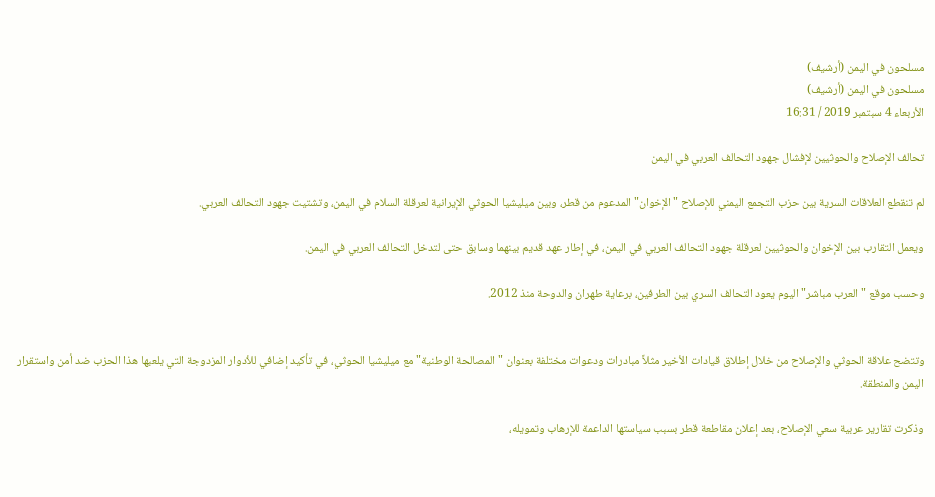مسلحون في اليمن (أرشيف)
مسلحون في اليمن (أرشيف)
الأربعاء 4 سبتمبر 2019 / 16:31

تحالف الإصلاح والحوثيين لإفشال جهود التحالف العربي في اليمن

لم تنقطع العلاقات السرية بين حزب التجمع اليمني للإصلاح "الإخوان" المدعوم من قطر، وبين ميليشيا الحوثي الإيرانية لعرقلة السلام في اليمن، وتشتيت جهود التحالف العربي.

ويعمل التقارب بين الإخوان والحوثيين لعرقلة جهود التحالف العربي في اليمن، في إطار عهد قديم بينهما وسابق حتى لتدخل التحالف العربي في اليمن.

وحسب موقع "العرب مباشر" اليوم يعود التحالف السري بين الطرفين، برعاية طهران والدوحة منذ 2012.


وتتضح علاقة الحوثي والإصلاح من خلال إطلاق قيادات الأخير مثلاً مبادرات ودعوات مختلفة بعنوان "المصالحة الوطنية" مع ميليشيا الحوثي، في تأكيد إضافي للأدوار المزدوجة التي يلعبها هذا الحزب ضد أمن واستقرار اليمن والمنطقة.

وذكرت تقارير عربية سعي الإصلاح، بعد إعلان مقاطعة قطر بسبب سياستها الداعمة للإرهاب وتمويله،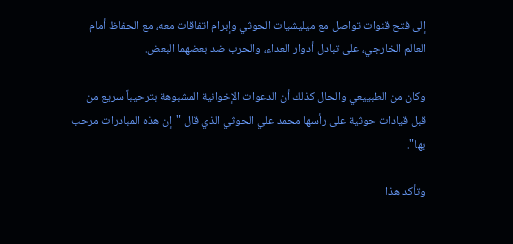إلى فتح قنوات تواصل مع ميليشيات الحوثي وإبرام اتفاقات معه، مع الحفاظ أمام العالم الخارجي، على تبادل أدوار العداء، والحرب ضد بعضهما البعض.

وكان من الطبييعي والحال كذلك أن الدعوات الإخوانية المشبوهة بترحيباً سريع من قبل قيادات حوثية على رأسها محمد علي الحوثي الذي قال "إن هذه المبادرات مرحب بها".

وتأكد هذا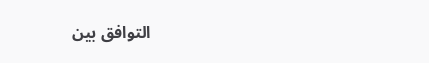التوافق بين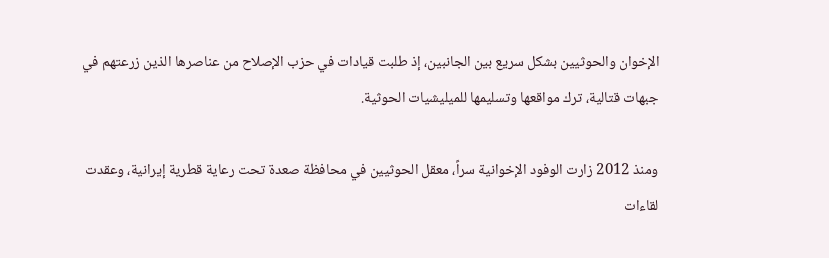الإخوان والحوثيين بشكل سريع بين الجانبين، إذ طلبت قيادات في حزب الإصلاح من عناصرها الذين زرعتهم في جبهات قتالية، ترك مواقعها وتسليمها للميليشيات الحوثية.

ومنذ 2012 زارت الوفود الإخوانية سراً، معقل الحوثيين في محافظة صعدة تحت رعاية قطرية إيرانية، وعقدت لقاءات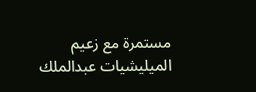مستمرة مع زعيم الميليشيات عبدالملك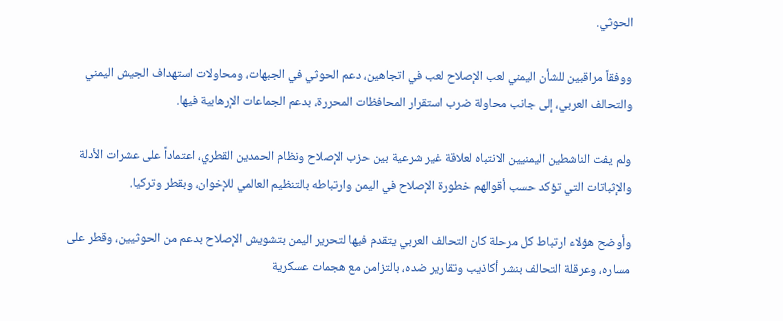الحوثي.

ووفقاً مراقبين للشأن اليمني لعب الإصلاح لعب في اتجاهين، دعم الحوثي في الجبهات، ومحاولات استهداف الجيش اليمني والتحالف العربي، إلى جانب محاولة ضرب استقرار المحافظات المحررة، بدعم الجماعات الإرهابية فيها.

ولم يفت الناشطين اليمنيين الانتباه لعلاقة غير شرعية بين حزب الإصلاح ونظام الحمدين القطري، اعتماداً على عشرات الأدلة والإثباتات التي تؤكد حسب أقوالهم خطورة الإصلاح في اليمن وارتباطه بالتنظيم العالمي للإخوان، وبقطر وتركيا.

وأوضح هؤلاء ارتباط كل مرحلة كان التحالف العربي يتقدم فيها لتحرير اليمن بتشويش الإصلاح بدعم من الحوثيين، وقطر على مساره، وعرقلة التحالف بنشر أكاذيب وتقارير ضده، بالتزامن مع هجمات عسكرية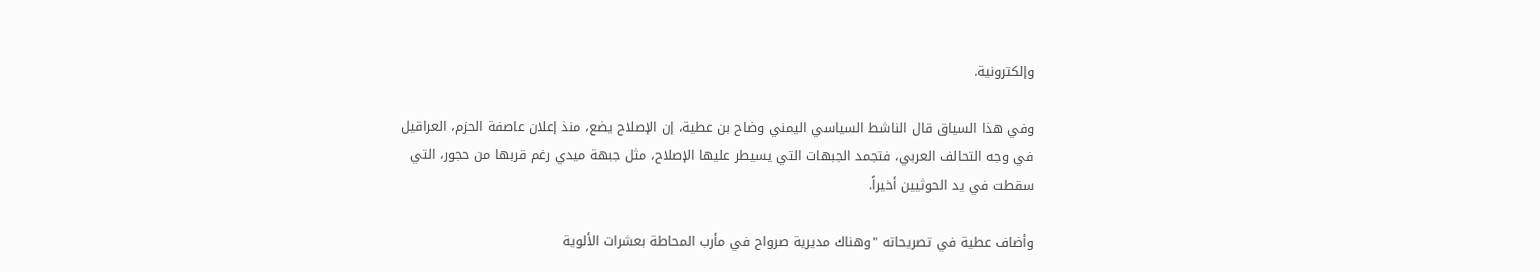وإلكترونية.

وفي هذا السياق قال الناشط السياسي اليمني وضاح بن عطية، إن الإصلاح يضع، منذ إعلان عاصفة الحزم، العراقيل في وجه التحالف العربي، فتجمد الجبهات التي يسيطر عليها الإصلاح، مثل جبهة ميدي رغم قربها من حجور، التي سقطت في يد الحوثيين أخيراً.

وأضاف عطية في تصريحاته "وهناك مديرية صرواح في مأرب المحاطة بعشرات الألوية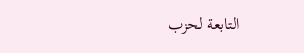التابعة لحزب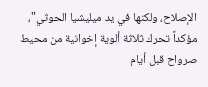الإصلاح، ولكنها في يد ميليشيا الحوثي"، مؤكداً تحرك ثلاثة ألوية إخوانية من محيط صرواح قبل أيام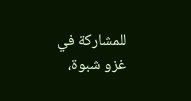للمشاركة في غزو شبوة،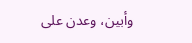وأبين، وعدن على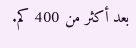بعد أكثر من 400 كم.